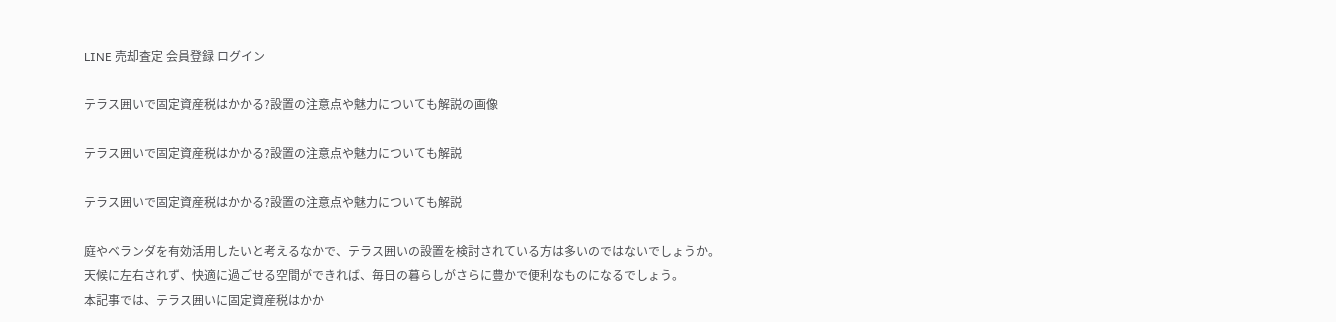LINE 売却査定 会員登録 ログイン

テラス囲いで固定資産税はかかる?設置の注意点や魅力についても解説の画像

テラス囲いで固定資産税はかかる?設置の注意点や魅力についても解説

テラス囲いで固定資産税はかかる?設置の注意点や魅力についても解説

庭やベランダを有効活用したいと考えるなかで、テラス囲いの設置を検討されている方は多いのではないでしょうか。
天候に左右されず、快適に過ごせる空間ができれば、毎日の暮らしがさらに豊かで便利なものになるでしょう。
本記事では、テラス囲いに固定資産税はかか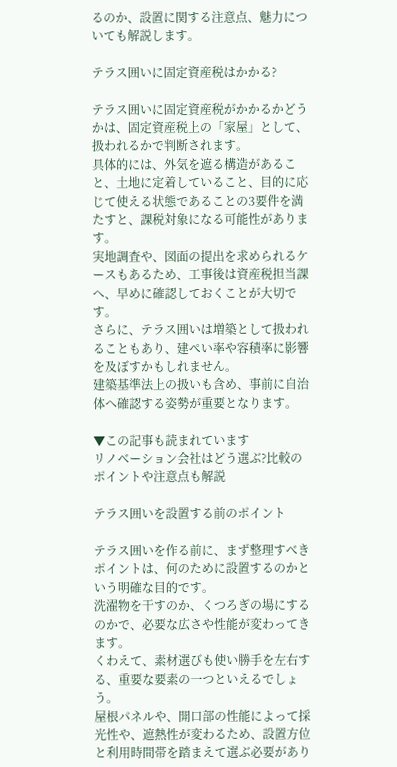るのか、設置に関する注意点、魅力についても解説します。

テラス囲いに固定資産税はかかる?

テラス囲いに固定資産税がかかるかどうかは、固定資産税上の「家屋」として、扱われるかで判断されます。
具体的には、外気を遮る構造があること、土地に定着していること、目的に応じて使える状態であることの3要件を満たすと、課税対象になる可能性があります。
実地調査や、図面の提出を求められるケースもあるため、工事後は資産税担当課へ、早めに確認しておくことが大切です。
さらに、テラス囲いは増築として扱われることもあり、建ぺい率や容積率に影響を及ぼすかもしれません。
建築基準法上の扱いも含め、事前に自治体へ確認する姿勢が重要となります。

▼この記事も読まれています
リノベーション会社はどう選ぶ?比較のポイントや注意点も解説

テラス囲いを設置する前のポイント

テラス囲いを作る前に、まず整理すべきポイントは、何のために設置するのかという明確な目的です。
洗濯物を干すのか、くつろぎの場にするのかで、必要な広さや性能が変わってきます。
くわえて、素材選びも使い勝手を左右する、重要な要素の一つといえるでしょう。
屋根パネルや、開口部の性能によって採光性や、遮熱性が変わるため、設置方位と利用時間帯を踏まえて選ぶ必要があり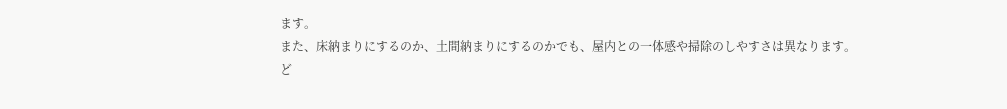ます。
また、床納まりにするのか、土間納まりにするのかでも、屋内との一体感や掃除のしやすさは異なります。
ど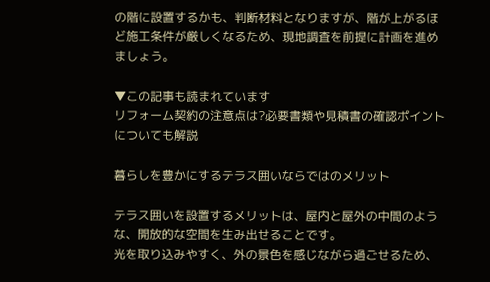の階に設置するかも、判断材料となりますが、階が上がるほど施工条件が厳しくなるため、現地調査を前提に計画を進めましょう。

▼この記事も読まれています
リフォーム契約の注意点は?必要書類や見積書の確認ポイントについても解説

暮らしを豊かにするテラス囲いならではのメリット

テラス囲いを設置するメリットは、屋内と屋外の中間のような、開放的な空間を生み出せることです。
光を取り込みやすく、外の景色を感じながら過ごせるため、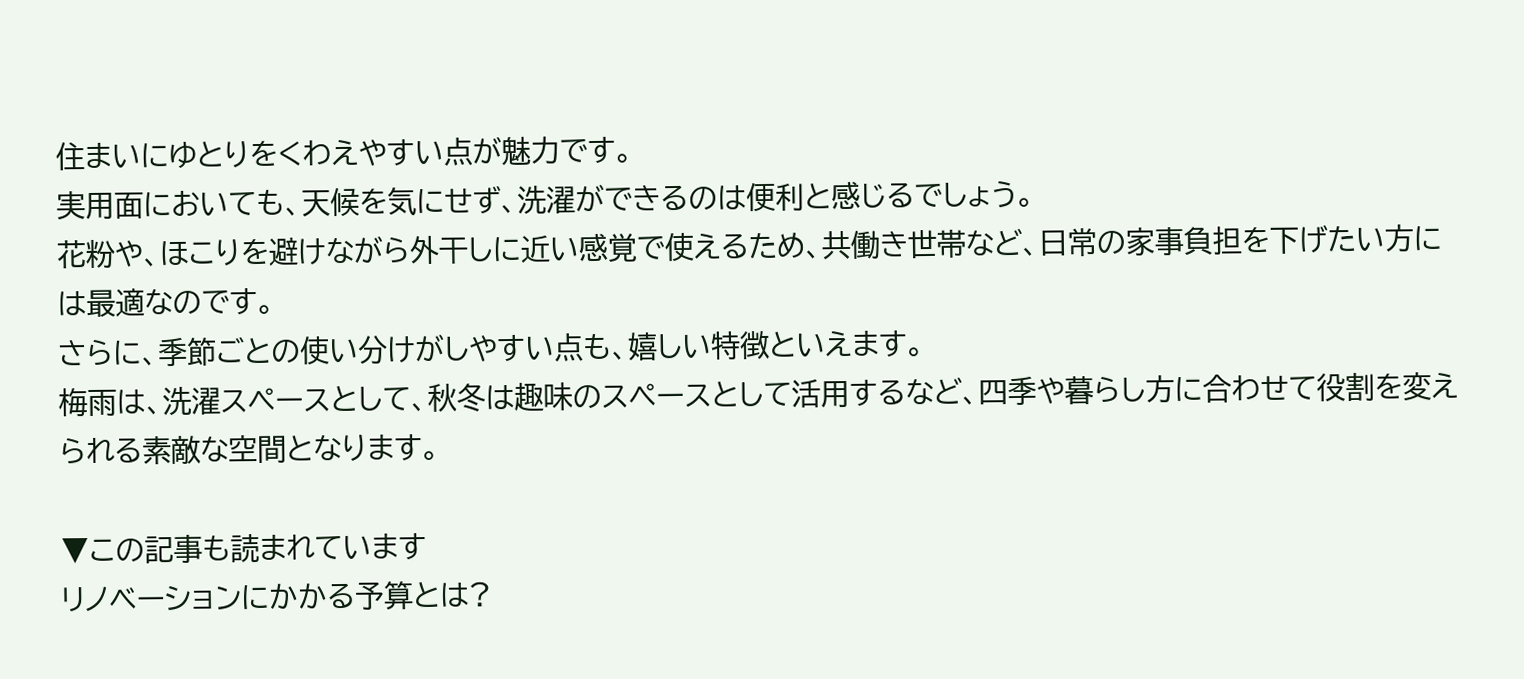住まいにゆとりをくわえやすい点が魅力です。
実用面においても、天候を気にせず、洗濯ができるのは便利と感じるでしょう。
花粉や、ほこりを避けながら外干しに近い感覚で使えるため、共働き世帯など、日常の家事負担を下げたい方には最適なのです。
さらに、季節ごとの使い分けがしやすい点も、嬉しい特徴といえます。
梅雨は、洗濯スペースとして、秋冬は趣味のスペースとして活用するなど、四季や暮らし方に合わせて役割を変えられる素敵な空間となります。

▼この記事も読まれています
リノベーションにかかる予算とは?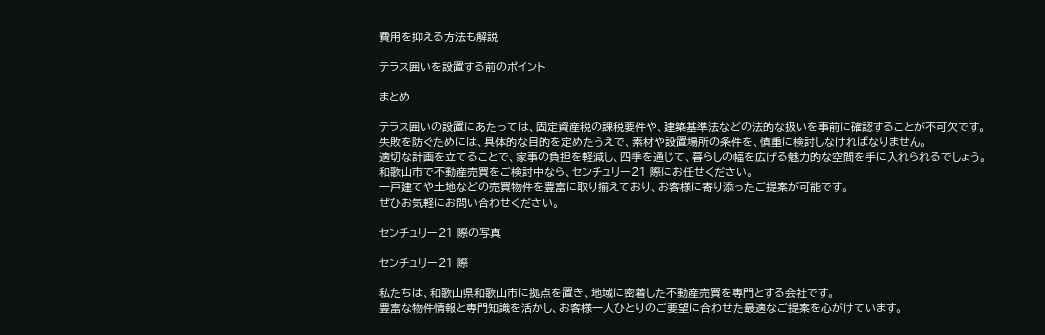費用を抑える方法も解説

テラス囲いを設置する前のポイント

まとめ

テラス囲いの設置にあたっては、固定資産税の課税要件や、建築基準法などの法的な扱いを事前に確認することが不可欠です。
失敗を防ぐためには、具体的な目的を定めたうえで、素材や設置場所の条件を、慎重に検討しなければなりません。
適切な計画を立てることで、家事の負担を軽減し、四季を通じて、暮らしの幅を広げる魅力的な空間を手に入れられるでしょう。
和歌山市で不動産売買をご検討中なら、センチュリー21 際にお任せください。
一戸建てや土地などの売買物件を豊富に取り揃えており、お客様に寄り添ったご提案が可能です。
ぜひお気軽にお問い合わせください。

センチュリー21 際の写真

センチュリー21 際

私たちは、和歌山県和歌山市に拠点を置き、地域に密着した不動産売買を専門とする会社です。
豊富な物件情報と専門知識を活かし、お客様一人ひとりのご要望に合わせた最適なご提案を心がけています。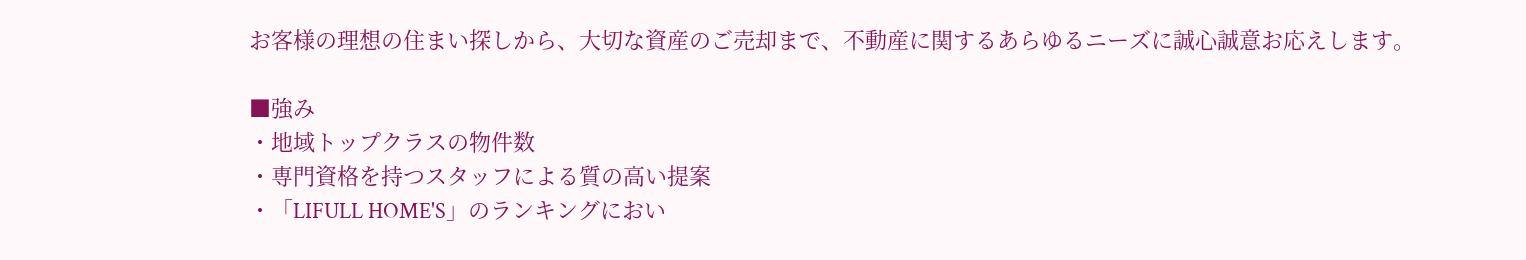お客様の理想の住まい探しから、大切な資産のご売却まで、不動産に関するあらゆるニーズに誠心誠意お応えします。

■強み
・地域トップクラスの物件数
・専門資格を持つスタッフによる質の高い提案
・「LIFULL HOME'S」のランキングにおい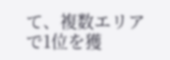て、複数エリアで1位を獲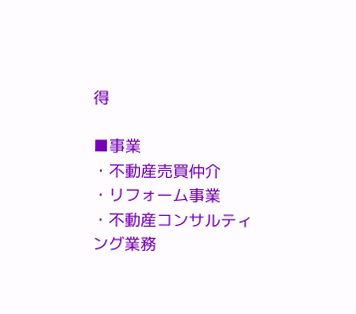得

■事業
・不動産売買仲介
・リフォーム事業
・不動産コンサルティング業務